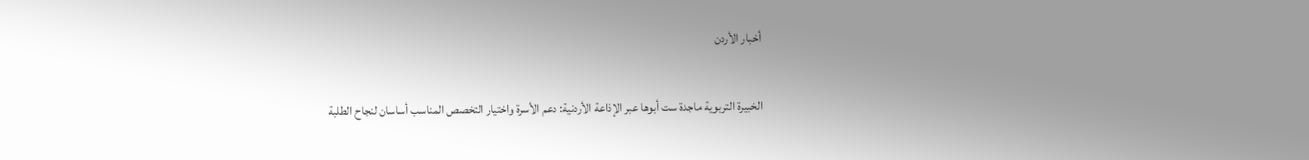أخبار الأردن

الخبيرة التربوية ماجدة ست أبوها عبر الإذاعة الأردنية: دعم الأسرة واختيار التخصص المناسب أساسان لنجاح الطلبة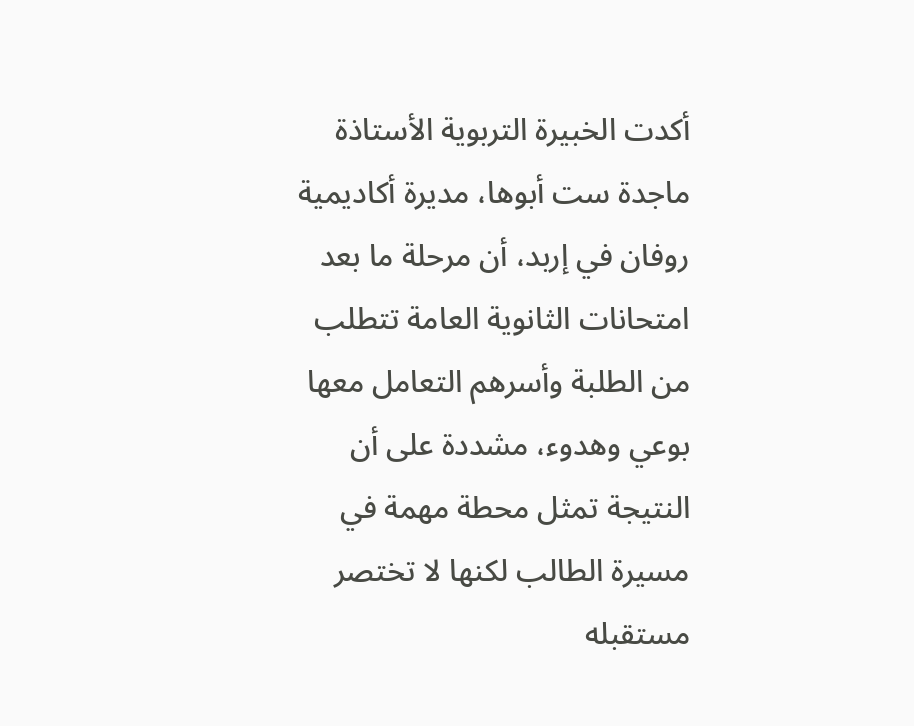أكدت الخبيرة التربوية الأستاذة ماجدة ست أبوها، مديرة أكاديمية روفان في إربد، أن مرحلة ما بعد امتحانات الثانوية العامة تتطلب من الطلبة وأسرهم التعامل معها بوعي وهدوء، مشددة على أن النتيجة تمثل محطة مهمة في مسيرة الطالب لكنها لا تختصر مستقبله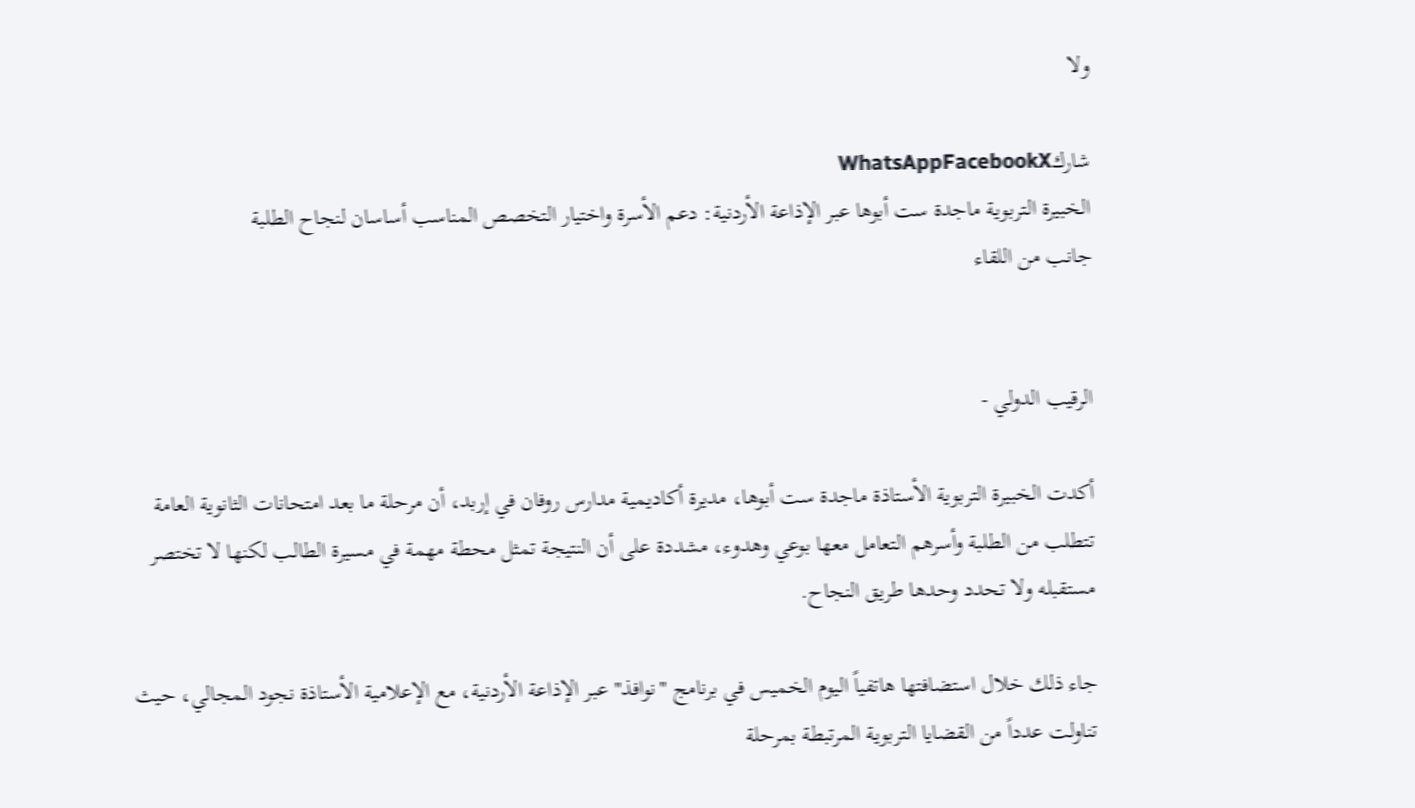ولا

شاركWhatsAppFacebookX
الخبيرة التربوية ماجدة ست أبوها عبر الإذاعة الأردنية: دعم الأسرة واختيار التخصص المناسب أساسان لنجاح الطلبة
جانب من اللقاء


الرقيب الدولي -

أكدت الخبيرة التربوية الأستاذة ماجدة ست أبوها، مديرة أكاديمية مدارس روفان في إربد، أن مرحلة ما بعد امتحانات الثانوية العامة تتطلب من الطلبة وأسرهم التعامل معها بوعي وهدوء، مشددة على أن النتيجة تمثل محطة مهمة في مسيرة الطالب لكنها لا تختصر مستقبله ولا تحدد وحدها طريق النجاح.

جاء ذلك خلال استضافتها هاتفياً اليوم الخميس في برنامج "نوافذ" عبر الإذاعة الأردنية، مع الإعلامية الأستاذة نجود المجالي، حيث تناولت عدداً من القضايا التربوية المرتبطة بمرحلة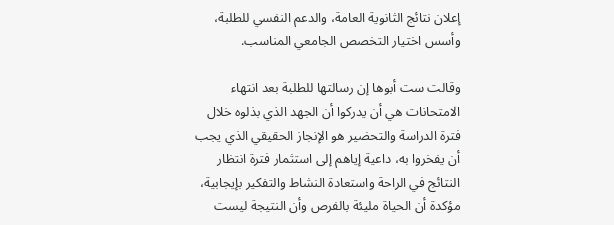إعلان نتائج الثانوية العامة، والدعم النفسي للطلبة، وأسس اختيار التخصص الجامعي المناسب.

وقالت ست أبوها إن رسالتها للطلبة بعد انتهاء الامتحانات هي أن يدركوا أن الجهد الذي بذلوه خلال فترة الدراسة والتحضير هو الإنجاز الحقيقي الذي يجب أن يفخروا به، داعية إياهم إلى استثمار فترة انتظار النتائج في الراحة واستعادة النشاط والتفكير بإيجابية، مؤكدة أن الحياة مليئة بالفرص وأن النتيجة ليست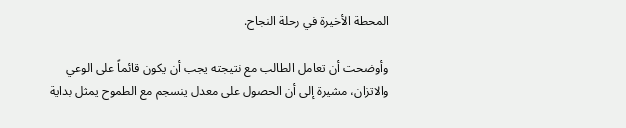المحطة الأخيرة في رحلة النجاح.

وأوضحت أن تعامل الطالب مع نتيجته يجب أن يكون قائماً على الوعي والاتزان، مشيرة إلى أن الحصول على معدل ينسجم مع الطموح يمثل بداية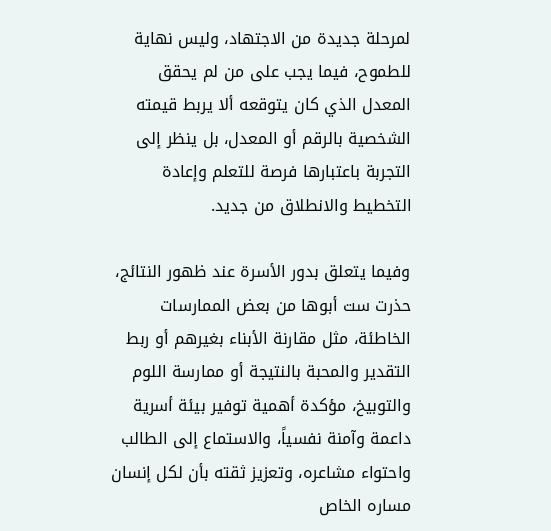لمرحلة جديدة من الاجتهاد، وليس نهاية للطموح، فيما يجب على من لم يحقق المعدل الذي كان يتوقعه ألا يربط قيمته الشخصية بالرقم أو المعدل، بل ينظر إلى التجربة باعتبارها فرصة للتعلم وإعادة التخطيط والانطلاق من جديد.

وفيما يتعلق بدور الأسرة عند ظهور النتائج، حذرت ست أبوها من بعض الممارسات الخاطئة، مثل مقارنة الأبناء بغيرهم أو ربط التقدير والمحبة بالنتيجة أو ممارسة اللوم والتوبيخ، مؤكدة أهمية توفير بيئة أسرية داعمة وآمنة نفسياً، والاستماع إلى الطالب واحتواء مشاعره، وتعزيز ثقته بأن لكل إنسان مساره الخاص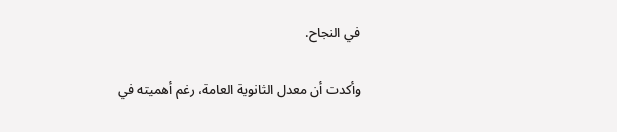في النجاح.

وأكدت أن معدل الثانوية العامة، رغم أهميته في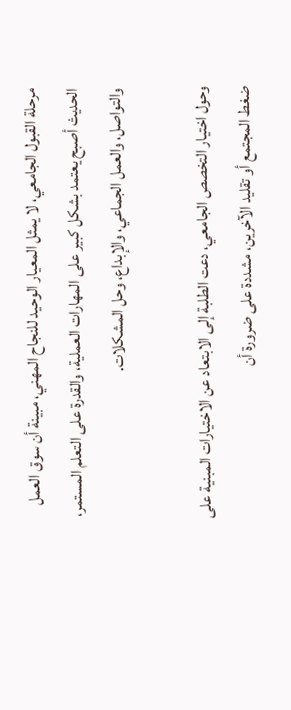مرحلة القبول الجامعي، لا يمثل المعيار الوحيد للنجاح المهني، مبينة أن سوق العمل الحديث أصبح يعتمد بشكل كبير على المهارات العملية، والقدرة على التعلم المستمر، والتواصل، والعمل الجماعي، والإبداع، وحل المشكلات.

وحول اختيار التخصص الجامعي، دعت الطلبة إلى الابتعاد عن الاختيارات المبنية على ضغط المجتمع أو تقليد الآخرين، مشددة على ضرورة أن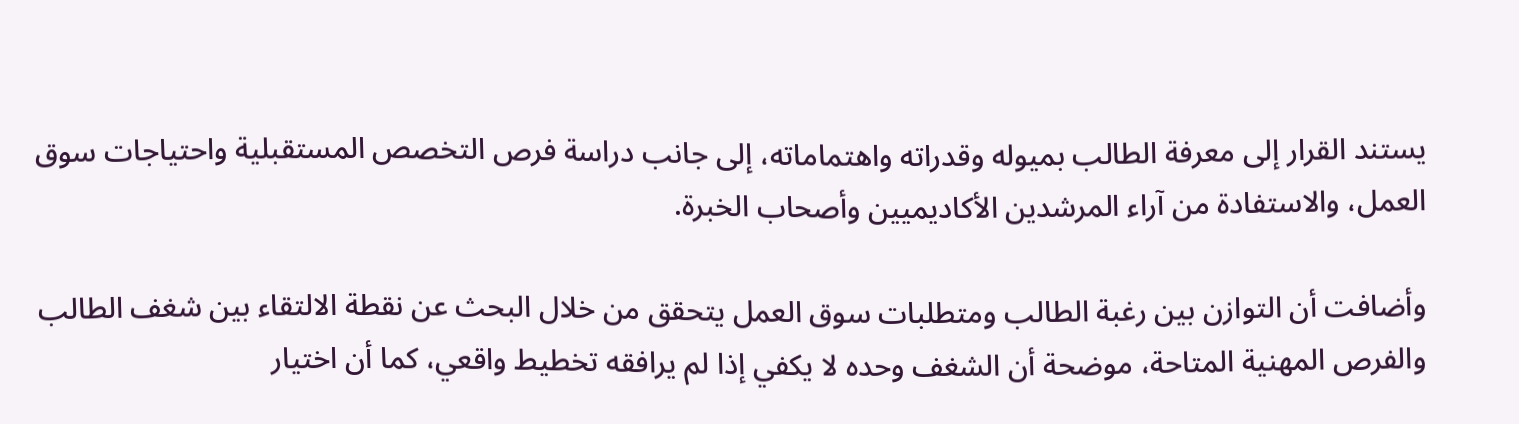يستند القرار إلى معرفة الطالب بميوله وقدراته واهتماماته، إلى جانب دراسة فرص التخصص المستقبلية واحتياجات سوق العمل، والاستفادة من آراء المرشدين الأكاديميين وأصحاب الخبرة.

وأضافت أن التوازن بين رغبة الطالب ومتطلبات سوق العمل يتحقق من خلال البحث عن نقطة الالتقاء بين شغف الطالب والفرص المهنية المتاحة، موضحة أن الشغف وحده لا يكفي إذا لم يرافقه تخطيط واقعي، كما أن اختيار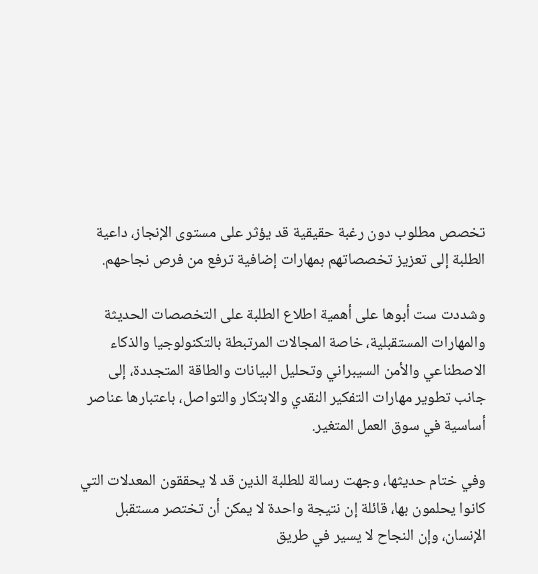تخصص مطلوب دون رغبة حقيقية قد يؤثر على مستوى الإنجاز، داعية الطلبة إلى تعزيز تخصصاتهم بمهارات إضافية ترفع من فرص نجاحهم.

وشددت ست أبوها على أهمية اطلاع الطلبة على التخصصات الحديثة والمهارات المستقبلية، خاصة المجالات المرتبطة بالتكنولوجيا والذكاء الاصطناعي والأمن السيبراني وتحليل البيانات والطاقة المتجددة، إلى جانب تطوير مهارات التفكير النقدي والابتكار والتواصل، باعتبارها عناصر أساسية في سوق العمل المتغير.

وفي ختام حديثها، وجهت رسالة للطلبة الذين قد لا يحققون المعدلات التي كانوا يحلمون بها، قائلة إن نتيجة واحدة لا يمكن أن تختصر مستقبل الإنسان، وإن النجاح لا يسير في طريق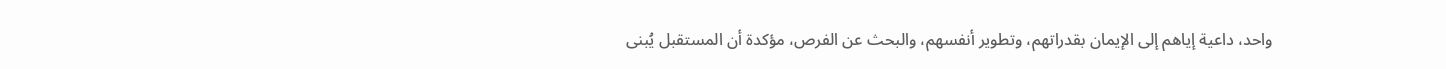واحد، داعية إياهم إلى الإيمان بقدراتهم، وتطوير أنفسهم، والبحث عن الفرص، مؤكدة أن المستقبل يُبنى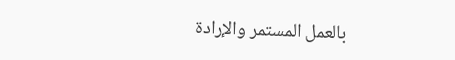بالعمل المستمر والإرادة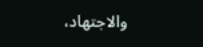والاجتهاد،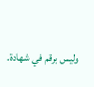وليس برقم في شهادة.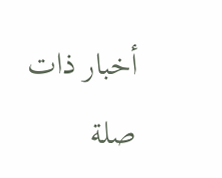أخبار ذات صلة